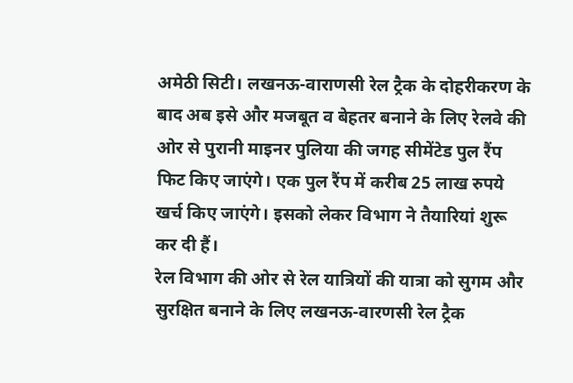अमेठी सिटी। लखनऊ-वाराणसी रेल ट्रैक के दोहरीकरण के बाद अब इसे और मजबूत व बेहतर बनाने के लिए रेलवे की ओर से पुरानी माइनर पुलिया की जगह सीमेंटेड पुल रैंप फिट किए जाएंगे। एक पुल रैंप में करीब 25 लाख रुपये खर्च किए जाएंगे। इसको लेकर विभाग ने तैयारियां शुरू कर दी हैं।
रेल विभाग की ओर से रेल यात्रियों की यात्रा को सुगम और सुरक्षित बनाने के लिए लखनऊ-वारणसी रेल ट्रैक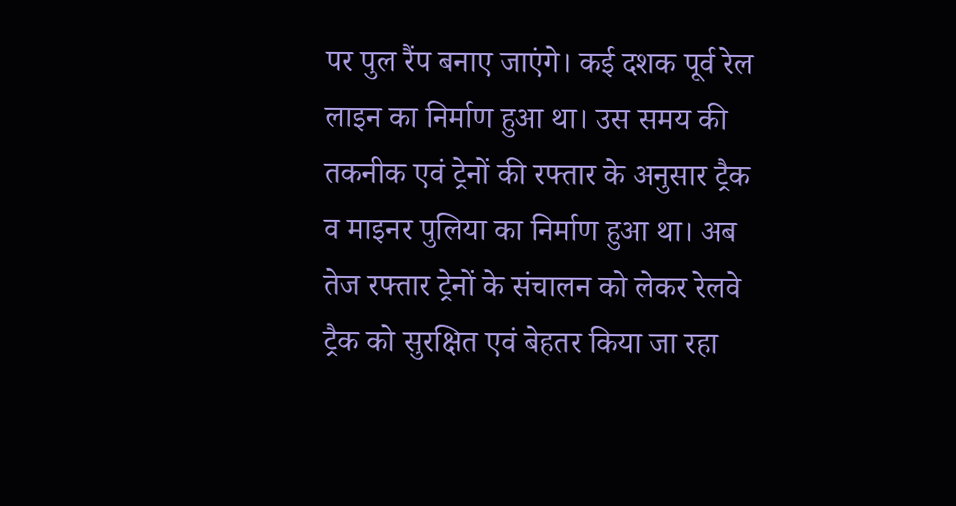पर पुल रैंप बनाए जाएंगे। कई दशक पूर्व रेल लाइन का निर्माण हुआ था। उस समय की तकनीक एवं ट्रेनों की रफ्तार के अनुसार ट्रैक व माइनर पुलिया का निर्माण हुआ था। अब तेज रफ्तार ट्रेनों के संचालन को लेकर रेलवे ट्रैक को सुरक्षित एवं बेहतर किया जा रहा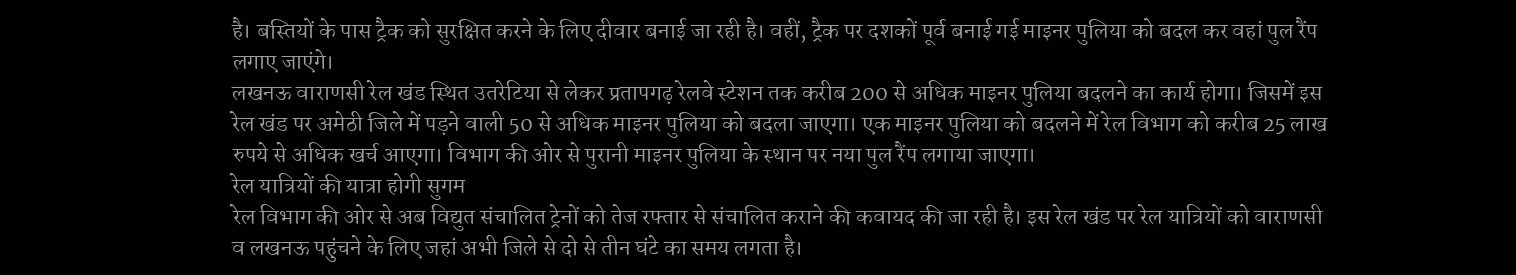है। बस्तियों के पास ट्रैक को सुरक्षित करने के लिए दीवार बनाई जा रही है। वहीं, ट्रैक पर दशकों पूर्व बनाई गई माइनर पुलिया को बदल कर वहां पुल रैंप लगाए जाएंगे।
लखनऊ वाराणसी रेल खंड स्थित उतरेटिया से लेकर प्रतापगढ़ रेलवे स्टेशन तक करीब 200 से अधिक माइनर पुलिया बदलने का कार्य होगा। जिसमें इस रेल खंड पर अमेठी जिले में पड़ने वाली 50 से अधिक माइनर पुलिया को बदला जाएगा। एक माइनर पुलिया को बदलने में रेल विभाग को करीब 25 लाख रुपये से अधिक खर्च आएगा। विभाग की ओर से पुरानी माइनर पुलिया के स्थान पर नया पुल रैंप लगाया जाएगा।
रेल यात्रियों की यात्रा होगी सुगम
रेल विभाग की ओर से अब विद्युत संचालित ट्रेनों को तेज रफ्तार से संचालित कराने की कवायद की जा रही है। इस रेल खंड पर रेल यात्रियों को वाराणसी व लखनऊ पहुंचने के लिए जहां अभी जिले से दो से तीन घंटे का समय लगता है।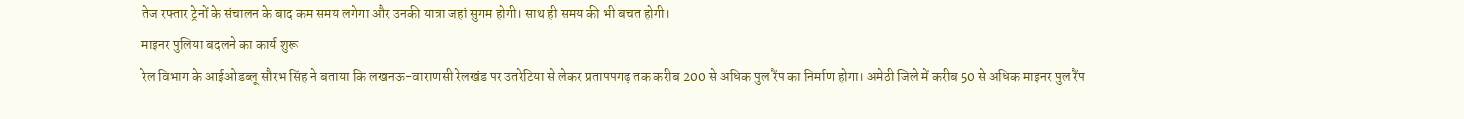तेज रफ्तार ट्रेनों के संचालन के बाद कम समय लगेगा और उनकी यात्रा जहां सुगम होगी। साथ ही समय की भी बचत होगी।
माइनर पुलिया बदलने का कार्य शुरू
रेल विभाग के आईओडब्लू सौरभ सिंह ने बताया कि लखनऊ-वाराणसी रेलखंड पर उतरेटिया से लेकर प्रतापपगढ़ तक करीब 200 से अधिक पुल रैंप का निर्माण होगा। अमेठी जिले में करीब 50 से अधिक माइनर पुल रैंप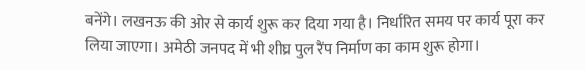बनेंगे। लखनऊ की ओर से कार्य शुरू कर दिया गया है। निर्धारित समय पर कार्य पूरा कर लिया जाएगा। अमेठी जनपद में भी शीघ्र पुल रैंप निर्माण का काम शुरू होगा।